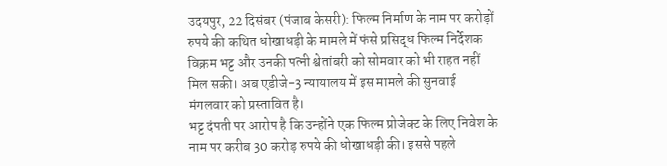उदयपुर, 22 दिसंबर (पंजाब केसरी): फिल्म निर्माण के नाम पर करोड़ों रुपये की कथित धोखाधड़ी के मामले में फंसे प्रसिद्ध फिल्म निर्देशक विक्रम भट्ट और उनकी पत्नी श्वेतांबरी को सोमवार को भी राहत नहीं मिल सकी। अब एडीजे-3 न्यायालय में इस मामले की सुनवाई मंगलवार को प्रस्तावित है।
भट्ट दंपती पर आरोप है कि उन्होंने एक फिल्म प्रोजेक्ट के लिए निवेश के नाम पर करीब 30 करोड़ रुपये की धोखाधड़ी की। इससे पहले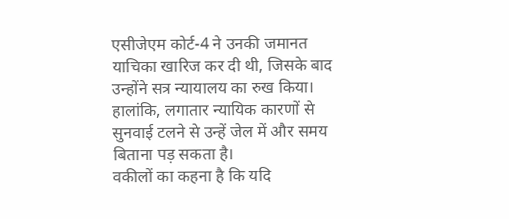एसीजेएम कोर्ट-4 ने उनकी जमानत याचिका खारिज कर दी थी, जिसके बाद उन्होंने सत्र न्यायालय का रुख किया। हालांकि, लगातार न्यायिक कारणों से सुनवाई टलने से उन्हें जेल में और समय बिताना पड़ सकता है।
वकीलों का कहना है कि यदि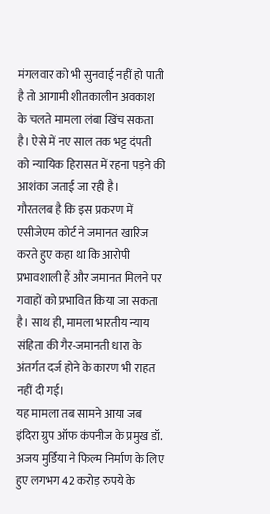मंगलवार को भी सुनवाई नहीं हो पाती है तो आगामी शीतकालीन अवकाश के चलते मामला लंबा खिंच सकता है। ऐसे में नए साल तक भट्ट दंपती को न्यायिक हिरासत में रहना पड़ने की आशंका जताई जा रही है।
गौरतलब है कि इस प्रकरण में एसीजेएम कोर्ट ने जमानत खारिज करते हुए कहा था कि आरोपी प्रभावशाली हैं और जमानत मिलने पर गवाहों को प्रभावित किया जा सकता है। साथ ही, मामला भारतीय न्याय संहिता की गैर-जमानती धारा के अंतर्गत दर्ज होने के कारण भी राहत नहीं दी गई।
यह मामला तब सामने आया जब इंदिरा ग्रुप ऑफ कंपनीज के प्रमुख डॉ. अजय मुर्डिया ने फिल्म निर्माण के लिए हुए लगभग 42 करोड़ रुपये के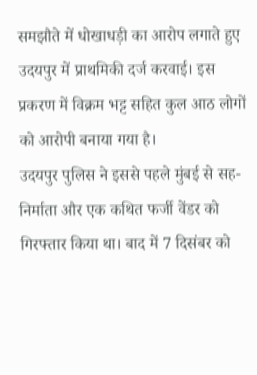समझौते में धोखाधड़ी का आरोप लगाते हुए उदयपुर में प्राथमिकी दर्ज करवाई। इस प्रकरण में विक्रम भट्ट सहित कुल आठ लोगों को आरोपी बनाया गया है।
उदयपुर पुलिस ने इससे पहले मुंबई से सह-निर्माता और एक कथित फर्जी वेंडर को गिरफ्तार किया था। बाद में 7 दिसंबर को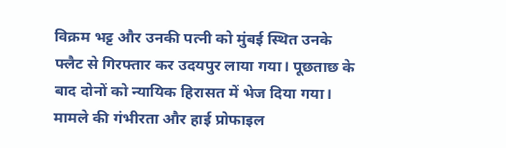विक्रम भट्ट और उनकी पत्नी को मुंबई स्थित उनके फ्लैट से गिरफ्तार कर उदयपुर लाया गया। पूछताछ के बाद दोनों को न्यायिक हिरासत में भेज दिया गया। मामले की गंभीरता और हाई प्रोफाइल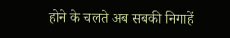होने के चलते अब सबकी निगाहें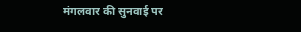मंगलवार की सुनवाई पर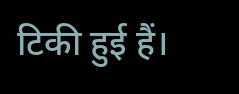टिकी हुई हैं।